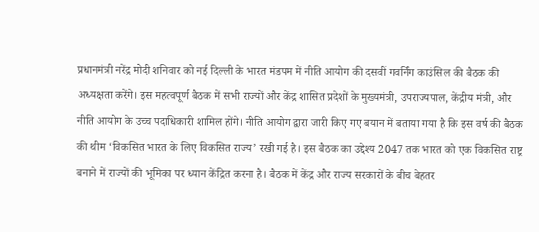प्रधानमंत्री नरेंद्र मोदी शनिवार को नई दिल्ली के भारत मंडपम में नीति आयोग की दसवीं गवर्निंग काउंसिल की बैठक की अध्यक्षता करेंगे। इस महत्वपूर्ण बैठक में सभी राज्यों और केंद्र शासित प्रदेशों के मुख्यमंत्री, उपराज्यपाल, केंद्रीय मंत्री, और नीति आयोग के उच्च पदाधिकारी शामिल होंगे। नीति आयोग द्वारा जारी किए गए बयान में बताया गया है कि इस वर्ष की बैठक की थीम ‘विकसित भारत के लिए विकसित राज्य’ रखी गई है। इस बैठक का उद्देश्य 2047 तक भारत को एक विकसित राष्ट्र बनाने में राज्यों की भूमिका पर ध्यान केंद्रित करना है। बैठक में केंद्र और राज्य सरकारों के बीच बेहतर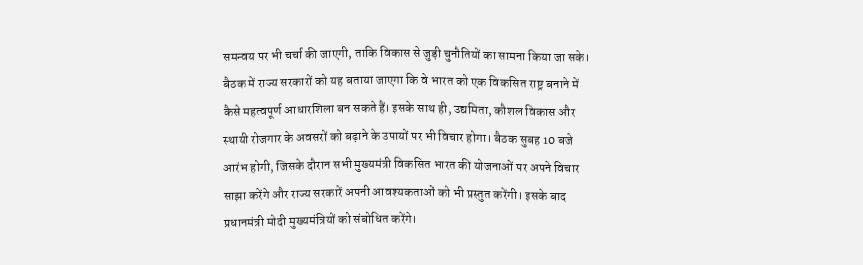समन्वय पर भी चर्चा की जाएगी, ताकि विकास से जुड़ी चुनौतियों का सामना किया जा सके।
बैठक में राज्य सरकारों को यह बताया जाएगा कि वे भारत को एक विकसित राष्ट्र बनाने में कैसे महत्वपूर्ण आधारशिला बन सकते हैं। इसके साथ ही, उद्यमिता, कौशल विकास और स्थायी रोजगार के अवसरों को बढ़ाने के उपायों पर भी विचार होगा। बैठक सुबह 10 बजे आरंभ होगी, जिसके दौरान सभी मुख्यमंत्री विकसित भारत की योजनाओं पर अपने विचार साझा करेंगे और राज्य सरकारें अपनी आवश्यकताओं को भी प्रस्तुत करेंगी। इसके बाद प्रधानमंत्री मोदी मुख्यमंत्रियों को संबोधित करेंगे।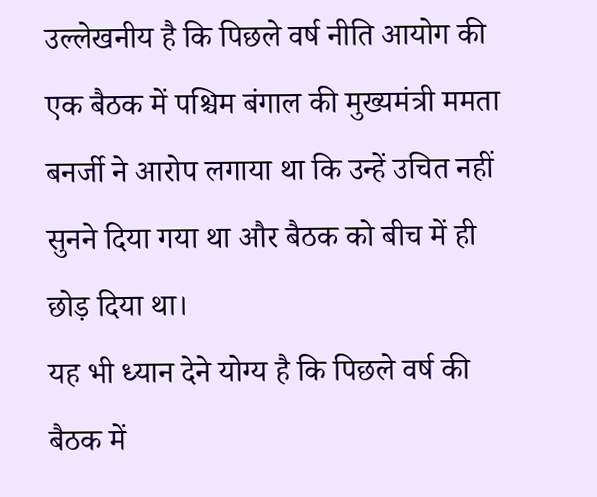उल्लेखनीय है कि पिछले वर्ष नीति आयोग की एक बैठक में पश्चिम बंगाल की मुख्यमंत्री ममता बनर्जी ने आरोप लगाया था कि उन्हें उचित नहीं सुनने दिया गया था और बैठक को बीच में ही छोड़ दिया था।
यह भी ध्यान देने योग्य है कि पिछले वर्ष की बैठक में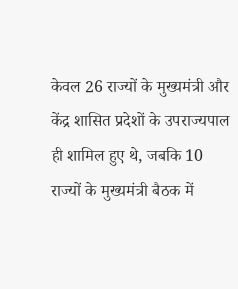केवल 26 राज्यों के मुख्यमंत्री और केंद्र शासित प्रदेशों के उपराज्यपाल ही शामिल हुए थे, जबकि 10 राज्यों के मुख्यमंत्री बैठक में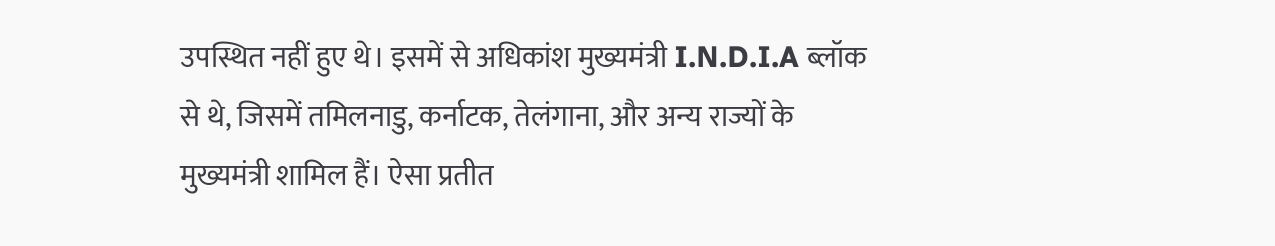उपस्थित नहीं हुए थे। इसमें से अधिकांश मुख्यमंत्री I.N.D.I.A ब्लॉक से थे, जिसमें तमिलनाडु, कर्नाटक, तेलंगाना, और अन्य राज्यों के मुख्यमंत्री शामिल हैं। ऐसा प्रतीत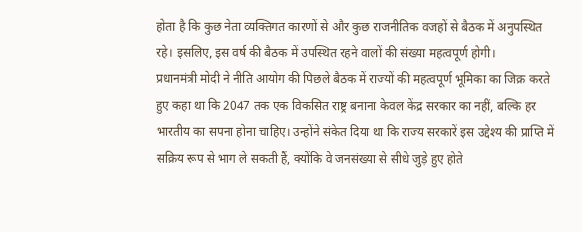होता है कि कुछ नेता व्यक्तिगत कारणों से और कुछ राजनीतिक वजहों से बैठक में अनुपस्थित रहे। इसलिए, इस वर्ष की बैठक में उपस्थित रहने वालों की संख्या महत्वपूर्ण होगी।
प्रधानमंत्री मोदी ने नीति आयोग की पिछले बैठक में राज्यों की महत्वपूर्ण भूमिका का जिक्र करते हुए कहा था कि 2047 तक एक विकसित राष्ट्र बनाना केवल केंद्र सरकार का नहीं, बल्कि हर भारतीय का सपना होना चाहिए। उन्होंने संकेत दिया था कि राज्य सरकारें इस उद्देश्य की प्राप्ति में सक्रिय रूप से भाग ले सकती हैं, क्योंकि वे जनसंख्या से सीधे जुड़े हुए होते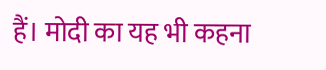हैं। मोदी का यह भी कहना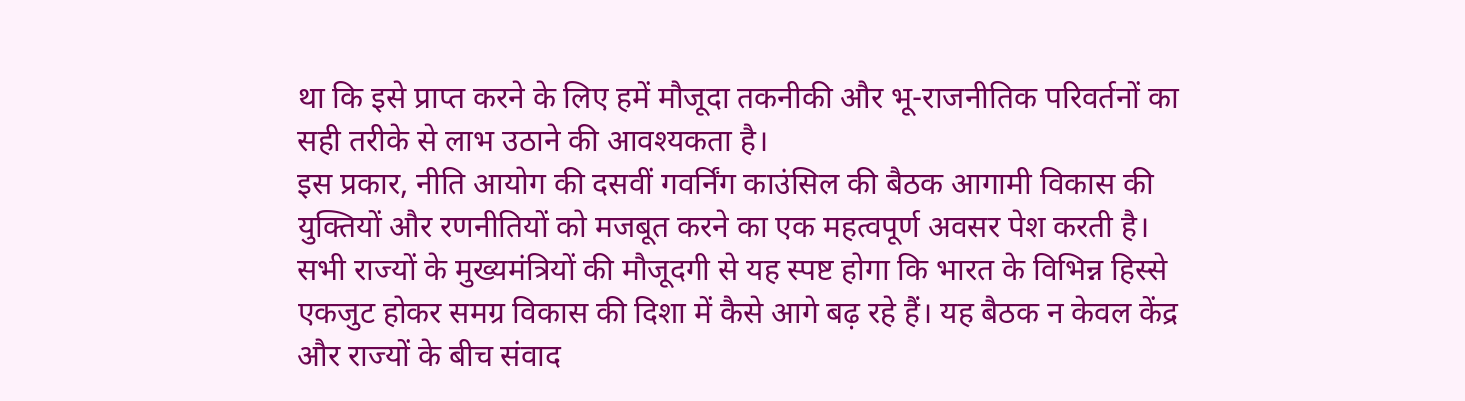था कि इसे प्राप्त करने के लिए हमें मौजूदा तकनीकी और भू-राजनीतिक परिवर्तनों का सही तरीके से लाभ उठाने की आवश्यकता है।
इस प्रकार, नीति आयोग की दसवीं गवर्निंग काउंसिल की बैठक आगामी विकास की युक्तियों और रणनीतियों को मजबूत करने का एक महत्वपूर्ण अवसर पेश करती है। सभी राज्यों के मुख्यमंत्रियों की मौजूदगी से यह स्पष्ट होगा कि भारत के विभिन्न हिस्से एकजुट होकर समग्र विकास की दिशा में कैसे आगे बढ़ रहे हैं। यह बैठक न केवल केंद्र और राज्यों के बीच संवाद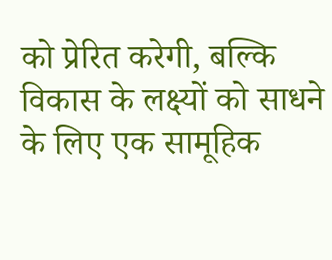को प्रेरित करेगी, बल्कि विकास के लक्ष्यों को साधने के लिए एक सामूहिक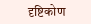दृष्टिकोण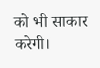को भी साकार करेगी।